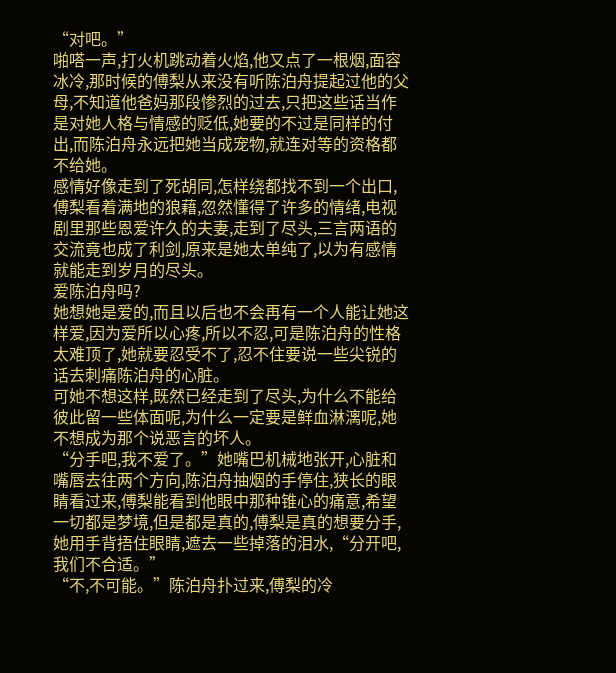“对吧。”
啪嗒一声,打火机跳动着火焰,他又点了一根烟,面容冰冷,那时候的傅梨从来没有听陈泊舟提起过他的父母,不知道他爸妈那段惨烈的过去,只把这些话当作是对她人格与情感的贬低,她要的不过是同样的付出,而陈泊舟永远把她当成宠物,就连对等的资格都不给她。
感情好像走到了死胡同,怎样绕都找不到一个出口,傅梨看着满地的狼藉,忽然懂得了许多的情绪,电视剧里那些恩爱许久的夫妻,走到了尽头,三言两语的交流竟也成了利剑,原来是她太单纯了,以为有感情就能走到岁月的尽头。
爱陈泊舟吗?
她想她是爱的,而且以后也不会再有一个人能让她这样爱,因为爱所以心疼,所以不忍,可是陈泊舟的性格太难顶了,她就要忍受不了,忍不住要说一些尖锐的话去刺痛陈泊舟的心脏。
可她不想这样,既然已经走到了尽头,为什么不能给彼此留一些体面呢,为什么一定要是鲜血淋漓呢,她不想成为那个说恶言的坏人。
“分手吧,我不爱了。”她嘴巴机械地张开,心脏和嘴唇去往两个方向,陈泊舟抽烟的手停住,狭长的眼睛看过来,傅梨能看到他眼中那种锥心的痛意,希望一切都是梦境,但是都是真的,傅梨是真的想要分手,她用手背捂住眼睛,遮去一些掉落的泪水,“分开吧,我们不合适。”
“不,不可能。”陈泊舟扑过来,傅梨的冷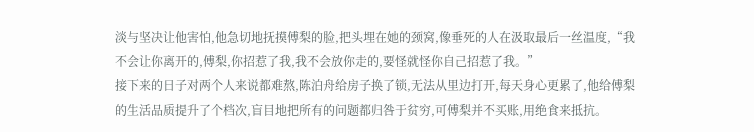淡与坚决让他害怕,他急切地抚摸傅梨的脸,把头埋在她的颈窝,像垂死的人在汲取最后一丝温度,“我不会让你离开的,傅梨,你招惹了我,我不会放你走的,要怪就怪你自己招惹了我。”
接下来的日子对两个人来说都难熬,陈泊舟给房子换了锁,无法从里边打开,每天身心更累了,他给傅梨的生活品质提升了个档次,盲目地把所有的问题都归咎于贫穷,可傅梨并不买账,用绝食来抵抗。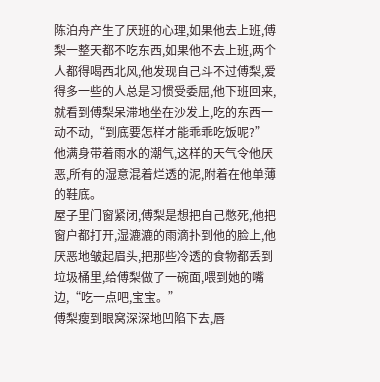陈泊舟产生了厌班的心理,如果他去上班,傅梨一整天都不吃东西,如果他不去上班,两个人都得喝西北风,他发现自己斗不过傅梨,爱得多一些的人总是习惯受委屈,他下班回来,就看到傅梨呆滞地坐在沙发上,吃的东西一动不动,“到底要怎样才能乖乖吃饭呢?”
他满身带着雨水的潮气,这样的天气令他厌恶,所有的湿意混着烂透的泥,附着在他单薄的鞋底。
屋子里门窗紧闭,傅梨是想把自己憋死,他把窗户都打开,湿漉漉的雨滴扑到他的脸上,他厌恶地皱起眉头,把那些冷透的食物都丢到垃圾桶里,给傅梨做了一碗面,喂到她的嘴边,“吃一点吧,宝宝。”
傅梨瘦到眼窝深深地凹陷下去,唇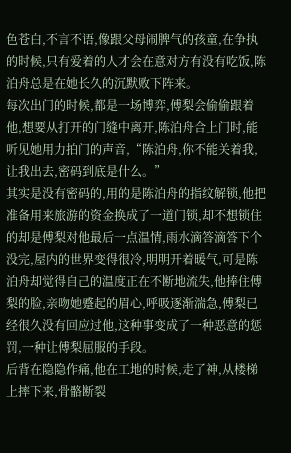色苍白,不言不语,像跟父母闹脾气的孩童,在争执的时候,只有爱着的人才会在意对方有没有吃饭,陈泊舟总是在她长久的沉默败下阵来。
每次出门的时候,都是一场博弈,傅梨会偷偷跟着他,想要从打开的门缝中离开,陈泊舟合上门时,能听见她用力拍门的声音,“陈泊舟,你不能关着我,让我出去,密码到底是什么。”
其实是没有密码的,用的是陈泊舟的指纹解锁,他把准备用来旅游的资金换成了一道门锁,却不想锁住的却是傅梨对他最后一点温情,雨水滴答滴答下个没完,屋内的世界变得很冷,明明开着暖气,可是陈泊舟却觉得自己的温度正在不断地流失,他捧住傅梨的脸,亲吻她蹙起的眉心,呼吸逐渐湍急,傅梨已经很久没有回应过他,这种事变成了一种恶意的惩罚,一种让傅梨屈服的手段。
后背在隐隐作痛,他在工地的时候,走了神,从楼梯上摔下来,骨骼断裂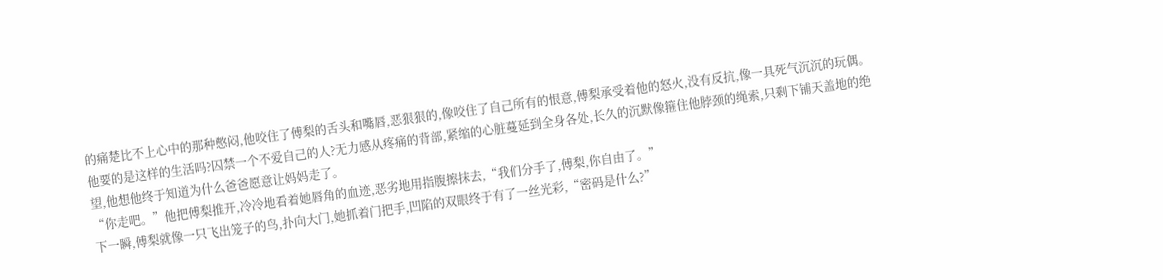的痛楚比不上心中的那种憋闷,他咬住了傅梨的舌头和嘴唇,恶狠狠的,像咬住了自己所有的恨意,傅梨承受着他的怒火,没有反抗,像一具死气沉沉的玩偶。
他要的是这样的生活吗?囚禁一个不爱自己的人?无力感从疼痛的背部,紧缩的心脏蔓延到全身各处,长久的沉默像箍住他脖颈的绳索,只剩下铺天盖地的绝望,他想他终于知道为什么爸爸愿意让妈妈走了。
“你走吧。”他把傅梨推开,冷冷地看着她唇角的血迹,恶劣地用指腹擦抹去,“我们分手了,傅梨,你自由了。”
下一瞬,傅梨就像一只飞出笼子的鸟,扑向大门,她抓着门把手,凹陷的双眼终于有了一丝光彩,“密码是什么?”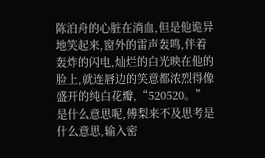陈泊舟的心脏在淌血,但是他诡异地笑起来,窗外的雷声轰鸣,伴着轰炸的闪电,灿烂的白光映在他的脸上,就连唇边的笑意都浓烈得像盛开的纯白花瓣,“520520。”
是什么意思呢,傅梨来不及思考是什么意思,输入密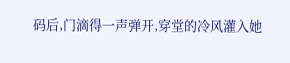码后,门滴得一声弹开,穿堂的冷风灌入她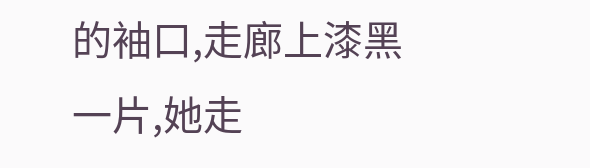的袖口,走廊上漆黑一片,她走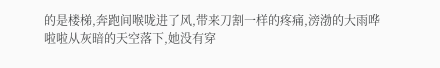的是楼梯,奔跑间喉咙进了风,带来刀割一样的疼痛,滂渤的大雨哗啦啦从灰暗的天空落下,她没有穿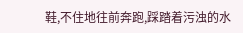鞋,不住地往前奔跑,踩踏着污浊的水